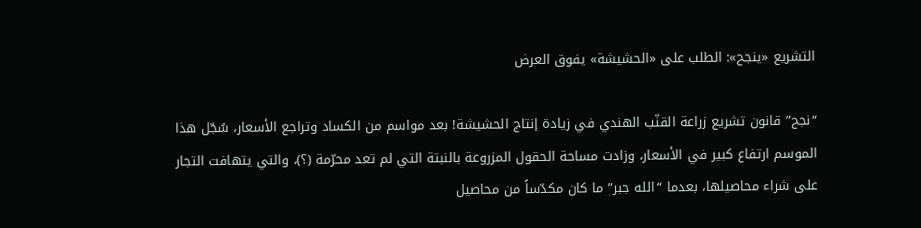التشريع «ينجح»: الطلب على «الحشيشة» يفوق العرض

“نجح” قانون تشريع زراعة القنّب الهندي في زيادة إنتاج الحشيشة! بعد مواسم من الكساد وتراجع الأسعار، سُجّل هذا الموسم ارتفاع كبير في الأسعار، وزادت مساحة الحقول المزروعة بالنبتة التي لم تعد محرّمة (؟)، والتي يتهافت التجار على شراء محاصيلها، بعدما “الله جبر” ما كان مكدّساً من محاصيل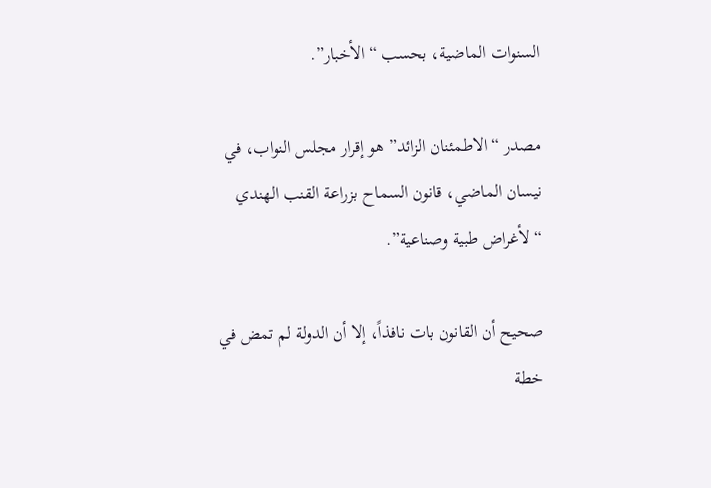السنوات الماضية، بحسب “الأخبار”.

مصدر “الاطمئنان الزائد” هو إقرار مجلس النواب، في نيسان الماضي، قانون السماح بزراعة القنب الهندي “لأغراض طبية وصناعية”.

صحيح أن القانون بات نافذاً، إلا أن الدولة لم تمض في خطة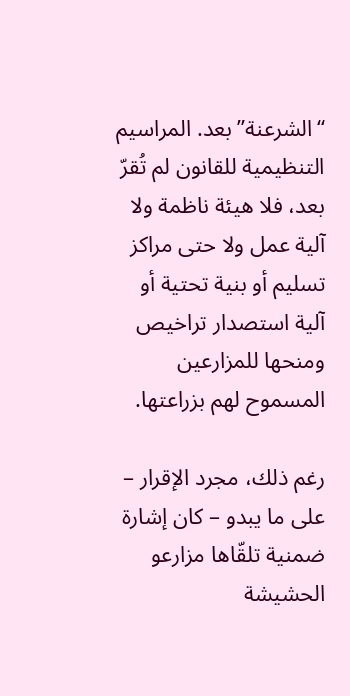“الشرعنة” بعد. المراسيم التنظيمية للقانون لم تُقرّ بعد، فلا هيئة ناظمة ولا آلية عمل ولا حتى مراكز تسليم أو بنية تحتية أو آلية استصدار تراخيص ومنحها للمزارعين المسموح لهم بزراعتها.

رغم ذلك، مجرد الإقرار – على ما يبدو – كان إشارة ضمنية تلقّاها مزارعو الحشيشة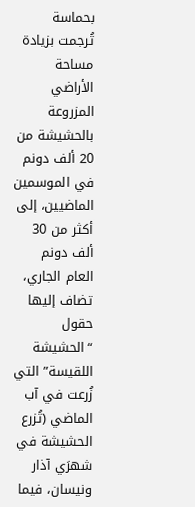بحماسة تُرجمت بزيادة مساحة الأراضي المزروعة بالحشيشة من 20 ألف دونم في الموسمين الماضيين، إلى أكثر من 30 ألف دونم العام الجاري، تضاف إليها حقول “الحشيشة اللقيسة” التي زُرعت في آب الماضي (تُزرع الحشيشة في شهرَي آذار ونيسان، فيما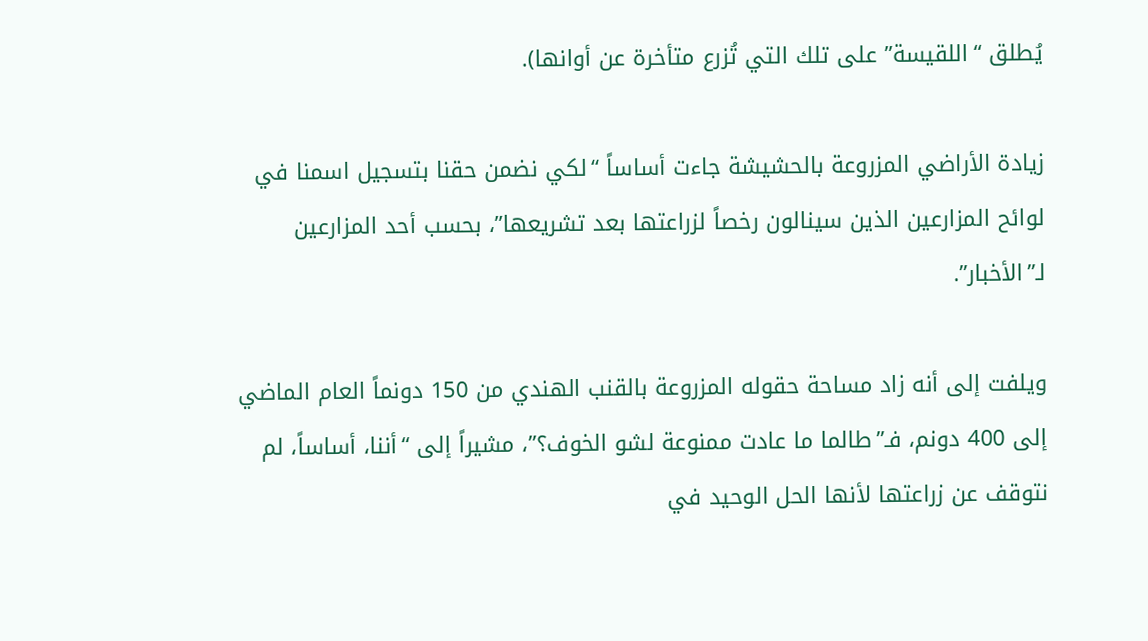يُطلق “اللقيسة” على تلك التي تُزرع متأخرة عن أوانها).

زيادة الأراضي المزروعة بالحشيشة جاءت أساساً “لكي نضمن حقنا بتسجيل اسمنا في لوائح المزارعين الذين سينالون رخصاً لزراعتها بعد تشريعها”، بحسب أحد المزارعين لـ”الأخبار”.

ويلفت إلى أنه زاد مساحة حقوله المزروعة بالقنب الهندي من 150 دونماً العام الماضي إلى 400 دونم، فـ”طالما ما عادت ممنوعة لشو الخوف؟”، مشيراً إلى “أننا، أساساً، لم نتوقف عن زراعتها لأنها الحل الوحيد في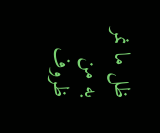ظل ما نمر به من ظروف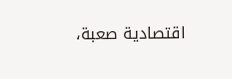اقتصادية صعبة،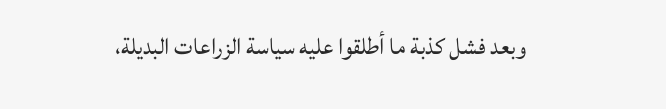وبعد فشل كذبة ما أطلقوا عليه سياسة الزراعات البديلة،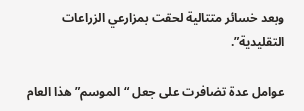وبعد خسائر متتالية لحقت بمزارعي الزراعات التقليدية”.

عوامل عدة تضافرت على جعل “الموسم” هذا العام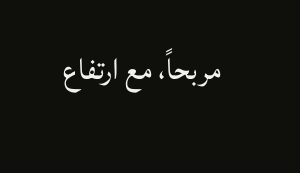مربحاً، مع ارتفاع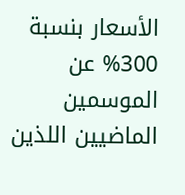الأسعار بنسبة 300% عن الموسمين الماضيين اللذين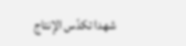شهدا تكدّس الإنتاج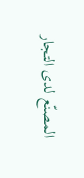المصنّع لدى التجار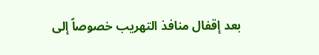بعد إقفال منافذ التهريب خصوصاً إلى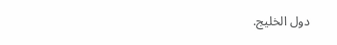دول الخليج.